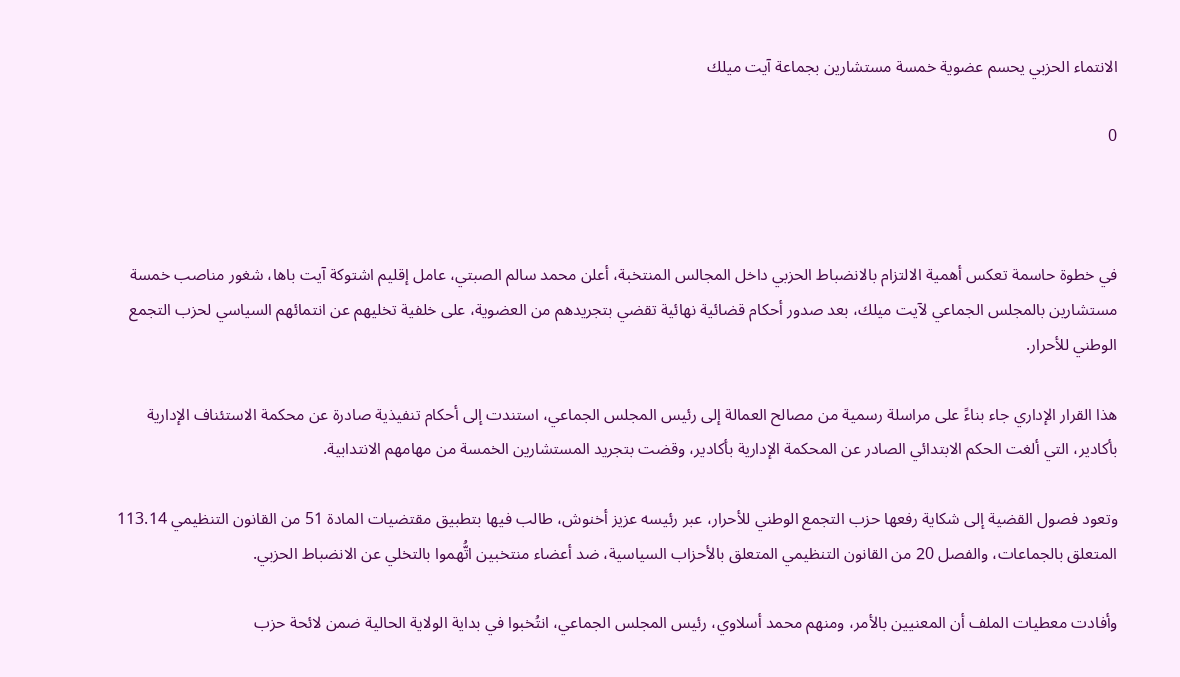الانتماء الحزبي يحسم عضوية خمسة مستشارين بجماعة آيت ميلك

0



في خطوة حاسمة تعكس أهمية الالتزام بالانضباط الحزبي داخل المجالس المنتخبة، أعلن محمد سالم الصبتي، عامل إقليم اشتوكة آيت باها، شغور مناصب خمسة مستشارين بالمجلس الجماعي لآيت ميلك، بعد صدور أحكام قضائية نهائية تقضي بتجريدهم من العضوية، على خلفية تخليهم عن انتمائهم السياسي لحزب التجمع الوطني للأحرار.

هذا القرار الإداري جاء بناءً على مراسلة رسمية من مصالح العمالة إلى رئيس المجلس الجماعي، استندت إلى أحكام تنفيذية صادرة عن محكمة الاستئناف الإدارية بأكادير، التي ألغت الحكم الابتدائي الصادر عن المحكمة الإدارية بأكادير، وقضت بتجريد المستشارين الخمسة من مهامهم الانتدابية.

وتعود فصول القضية إلى شكاية رفعها حزب التجمع الوطني للأحرار، عبر رئيسه عزيز أخنوش، طالب فيها بتطبيق مقتضيات المادة 51 من القانون التنظيمي 113.14 المتعلق بالجماعات، والفصل 20 من القانون التنظيمي المتعلق بالأحزاب السياسية، ضد أعضاء منتخبين اتُّهموا بالتخلي عن الانضباط الحزبي.

وأفادت معطيات الملف أن المعنيين بالأمر، ومنهم محمد أسلاوي، رئيس المجلس الجماعي، انتُخبوا في بداية الولاية الحالية ضمن لائحة حزب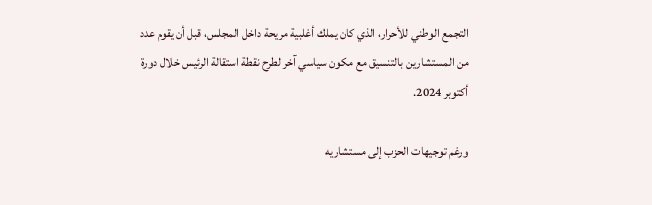التجمع الوطني للأحرار، الذي كان يملك أغلبية مريحة داخل المجلس، قبل أن يقوم عدد من المستشارين بالتنسيق مع مكون سياسي آخر لطرح نقطة استقالة الرئيس خلال دورة أكتوبر 2024.

ورغم توجيهات الحزب إلى مستشاريه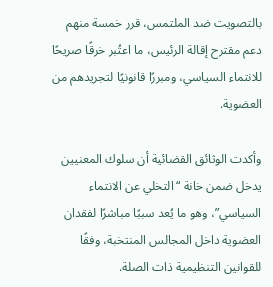بالتصويت ضد الملتمس، قرر خمسة منهم دعم مقترح إقالة الرئيس، ما اعتُبر خرقًا صريحًا للانتماء السياسي، ومبررًا قانونيًا لتجريدهم من العضوية.

وأكدت الوثائق القضائية أن سلوك المعنيين يدخل ضمن خانة “التخلي عن الانتماء السياسي”، وهو ما يُعد سببًا مباشرًا لفقدان العضوية داخل المجالس المنتخبة، وفقًا للقوانين التنظيمية ذات الصلة.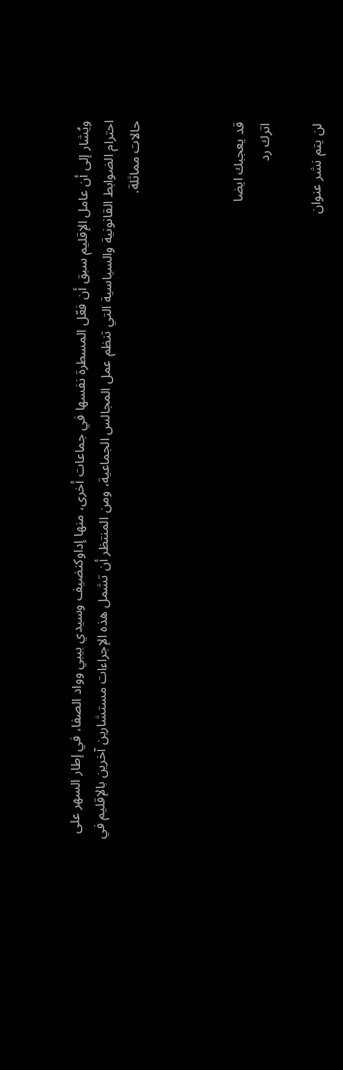ويُشار إلى أن عامل الإقليم سبق أن فعّل المسطرة نفسها في جماعات أخرى، منها إداوكنضيف وسيدي بيبي وواد الصفا، في إطار السهر على احترام الضوابط القانونية والسياسية التي تنظم عمل المجالس الجماعية، ومن المنتظر أن تشمل هذه الإجراءات مستشارين آخرين بالإقليم في حالات مماثلة.



قد يعجبك ايضا
اترك رد

لن يتم نشر عنوان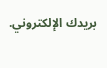بريدك الإلكتروني.